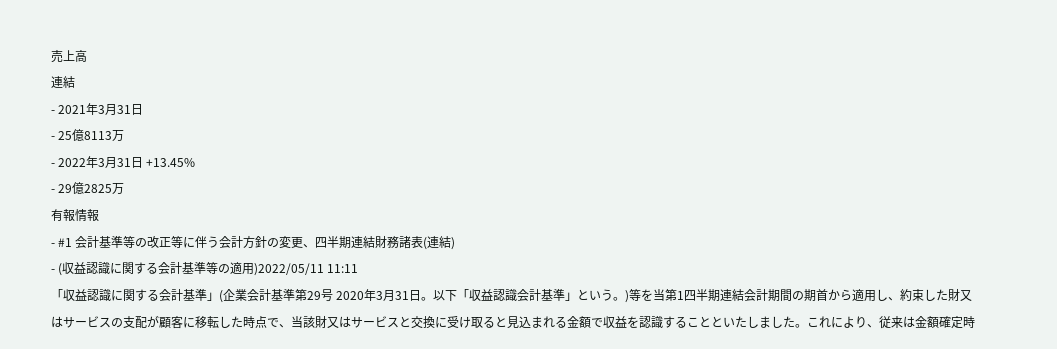売上高
連結
- 2021年3月31日
- 25億8113万
- 2022年3月31日 +13.45%
- 29億2825万
有報情報
- #1 会計基準等の改正等に伴う会計方針の変更、四半期連結財務諸表(連結)
- (収益認識に関する会計基準等の適用)2022/05/11 11:11
「収益認識に関する会計基準」(企業会計基準第29号 2020年3月31日。以下「収益認識会計基準」という。)等を当第1四半期連結会計期間の期首から適用し、約束した財又はサービスの支配が顧客に移転した時点で、当該財又はサービスと交換に受け取ると見込まれる金額で収益を認識することといたしました。これにより、従来は金額確定時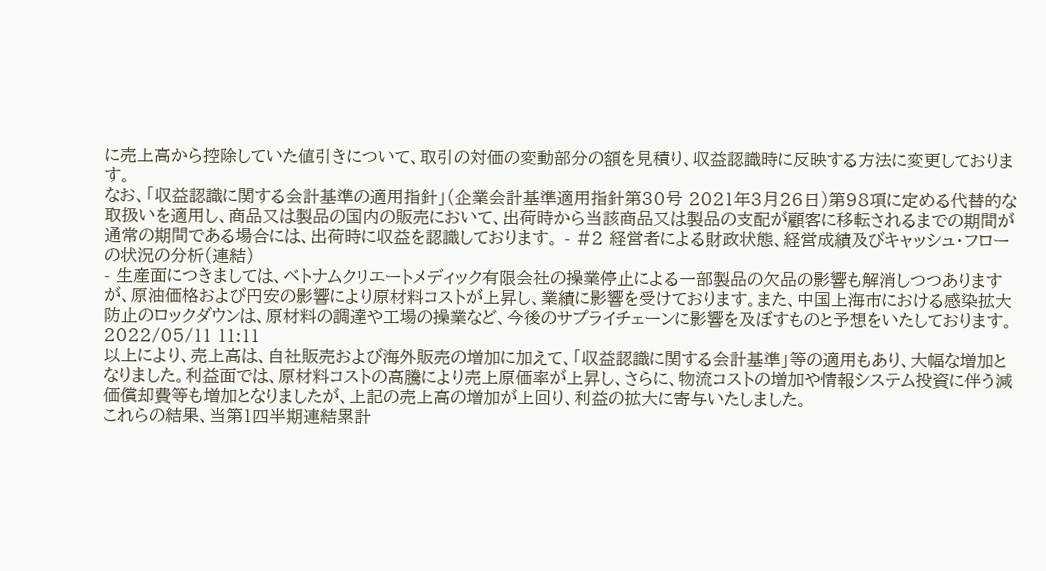に売上高から控除していた値引きについて、取引の対価の変動部分の額を見積り、収益認識時に反映する方法に変更しております。
なお、「収益認識に関する会計基準の適用指針」(企業会計基準適用指針第30号 2021年3月26日)第98項に定める代替的な取扱いを適用し、商品又は製品の国内の販売において、出荷時から当該商品又は製品の支配が顧客に移転されるまでの期間が通常の期間である場合には、出荷時に収益を認識しております。 - #2 経営者による財政状態、経営成績及びキャッシュ・フローの状況の分析(連結)
- 生産面につきましては、ベトナムクリエートメディック有限会社の操業停止による一部製品の欠品の影響も解消しつつありますが、原油価格および円安の影響により原材料コストが上昇し、業績に影響を受けております。また、中国上海市における感染拡大防止のロックダウンは、原材料の調達や工場の操業など、今後のサプライチェーンに影響を及ぼすものと予想をいたしております。2022/05/11 11:11
以上により、売上高は、自社販売および海外販売の増加に加えて、「収益認識に関する会計基準」等の適用もあり、大幅な増加となりました。利益面では、原材料コストの高騰により売上原価率が上昇し、さらに、物流コストの増加や情報システム投資に伴う減価償却費等も増加となりましたが、上記の売上高の増加が上回り、利益の拡大に寄与いたしました。
これらの結果、当第1四半期連結累計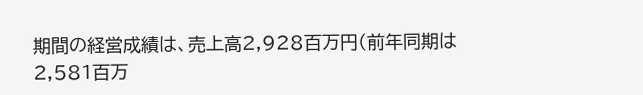期間の経営成績は、売上高2,928百万円(前年同期は2,581百万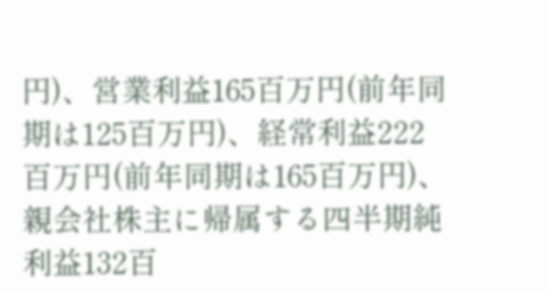円)、営業利益165百万円(前年同期は125百万円)、経常利益222百万円(前年同期は165百万円)、親会社株主に帰属する四半期純利益132百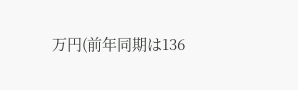万円(前年同期は136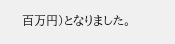百万円)となりました。